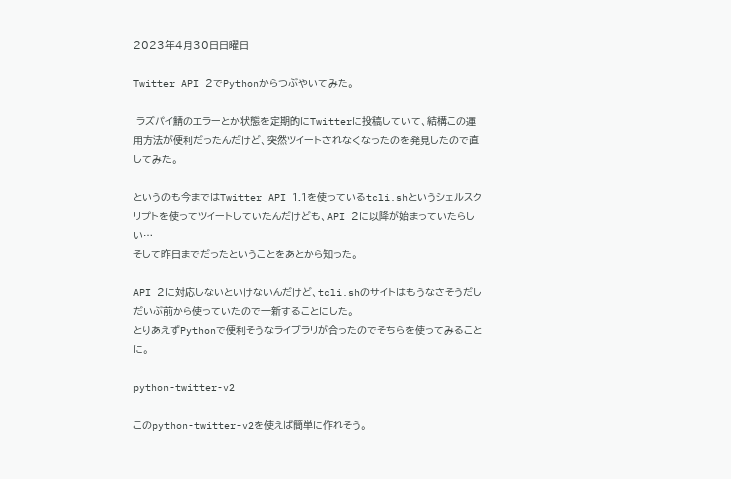2023年4月30日日曜日

Twitter API 2でPythonからつぶやいてみた。

 ラズパイ鯖のエラーとか状態を定期的にTwitterに投稿していて、結構この運用方法が便利だったんだけど、突然ツイートされなくなったのを発見したので直してみた。

というのも今まではTwitter API 1.1を使っているtcli.shというシェルスクリプトを使ってツイートしていたんだけども、API 2に以降が始まっていたらしい…
そして昨日までだったということをあとから知った。

API 2に対応しないといけないんだけど、tcli.shのサイトはもうなさそうだしだいぶ前から使っていたので一新することにした。
とりあえずPythonで便利そうなライブラリが合ったのでそちらを使ってみることに。

python-twitter-v2

このpython-twitter-v2を使えば簡単に作れそう。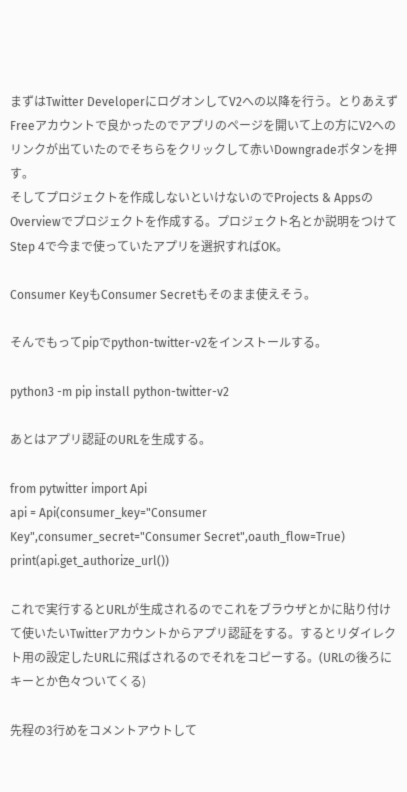まずはTwitter DeveloperにログオンしてV2への以降を行う。とりあえずFreeアカウントで良かったのでアプリのページを開いて上の方にV2へのリンクが出ていたのでそちらをクリックして赤いDowngradeボタンを押す。
そしてプロジェクトを作成しないといけないのでProjects & AppsのOverviewでプロジェクトを作成する。プロジェクト名とか説明をつけてStep 4で今まで使っていたアプリを選択すればOK。

Consumer KeyもConsumer Secretもそのまま使えそう。

そんでもってpipでpython-twitter-v2をインストールする。

python3 -m pip install python-twitter-v2

あとはアプリ認証のURLを生成する。

from pytwitter import Api
api = Api(consumer_key="Consumer Key",consumer_secret="Consumer Secret",oauth_flow=True)
print(api.get_authorize_url())

これで実行するとURLが生成されるのでこれをブラウザとかに貼り付けて使いたいTwitterアカウントからアプリ認証をする。するとリダイレクト用の設定したURLに飛ばされるのでそれをコピーする。(URLの後ろにキーとか色々ついてくる)

先程の3行めをコメントアウトして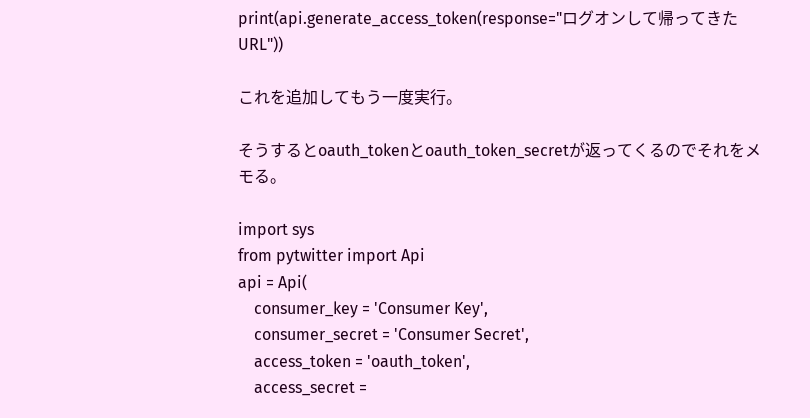print(api.generate_access_token(response="ログオンして帰ってきたURL"))

これを追加してもう一度実行。

そうするとoauth_tokenとoauth_token_secretが返ってくるのでそれをメモる。

import sys
from pytwitter import Api
api = Api(
    consumer_key = 'Consumer Key',
    consumer_secret = 'Consumer Secret',
    access_token = 'oauth_token',
    access_secret =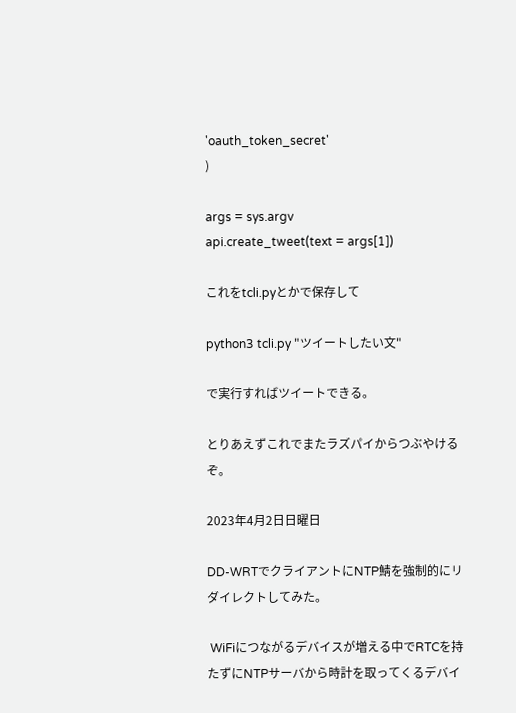'oauth_token_secret'
)

args = sys.argv
api.create_tweet(text = args[1])

これをtcli.pyとかで保存して

python3 tcli.py "ツイートしたい文"

で実行すればツイートできる。

とりあえずこれでまたラズパイからつぶやけるぞ。

2023年4月2日日曜日

DD-WRTでクライアントにNTP鯖を強制的にリダイレクトしてみた。

 WiFiにつながるデバイスが増える中でRTCを持たずにNTPサーバから時計を取ってくるデバイ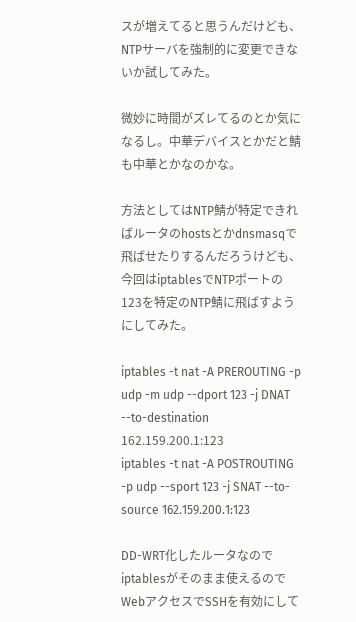スが増えてると思うんだけども、NTPサーバを強制的に変更できないか試してみた。

微妙に時間がズレてるのとか気になるし。中華デバイスとかだと鯖も中華とかなのかな。

方法としてはNTP鯖が特定できればルータのhostsとかdnsmasqで飛ばせたりするんだろうけども、今回はiptablesでNTPポートの123を特定のNTP鯖に飛ばすようにしてみた。

iptables -t nat -A PREROUTING -p udp -m udp --dport 123 -j DNAT --to-destination 162.159.200.1:123
iptables -t nat -A POSTROUTING -p udp --sport 123 -j SNAT --to-source 162.159.200.1:123

DD-WRT化したルータなのでiptablesがそのまま使えるのでWebアクセスでSSHを有効にして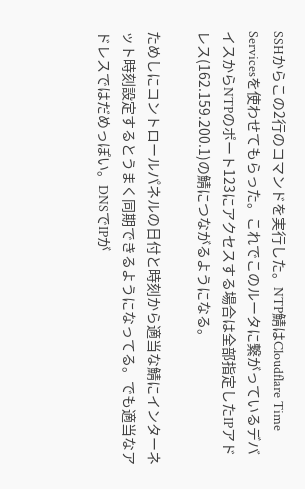SSHからこの2行のコマンドを実行した。NTP鯖はCloudflare Time Servicesを使わせてもらった。これでこのルータに繋がっているデバイスからNTPのポート123にアクセスする場合は全部指定したIPアドレス(162.159.200.1)の鯖につながるようになる。

ためしにコントロールパネルの日付と時刻から適当な鯖にインターネット時刻設定するとうまく同期できるようになってる。でも適当なアドレスではだめっぽい。DNSでIPが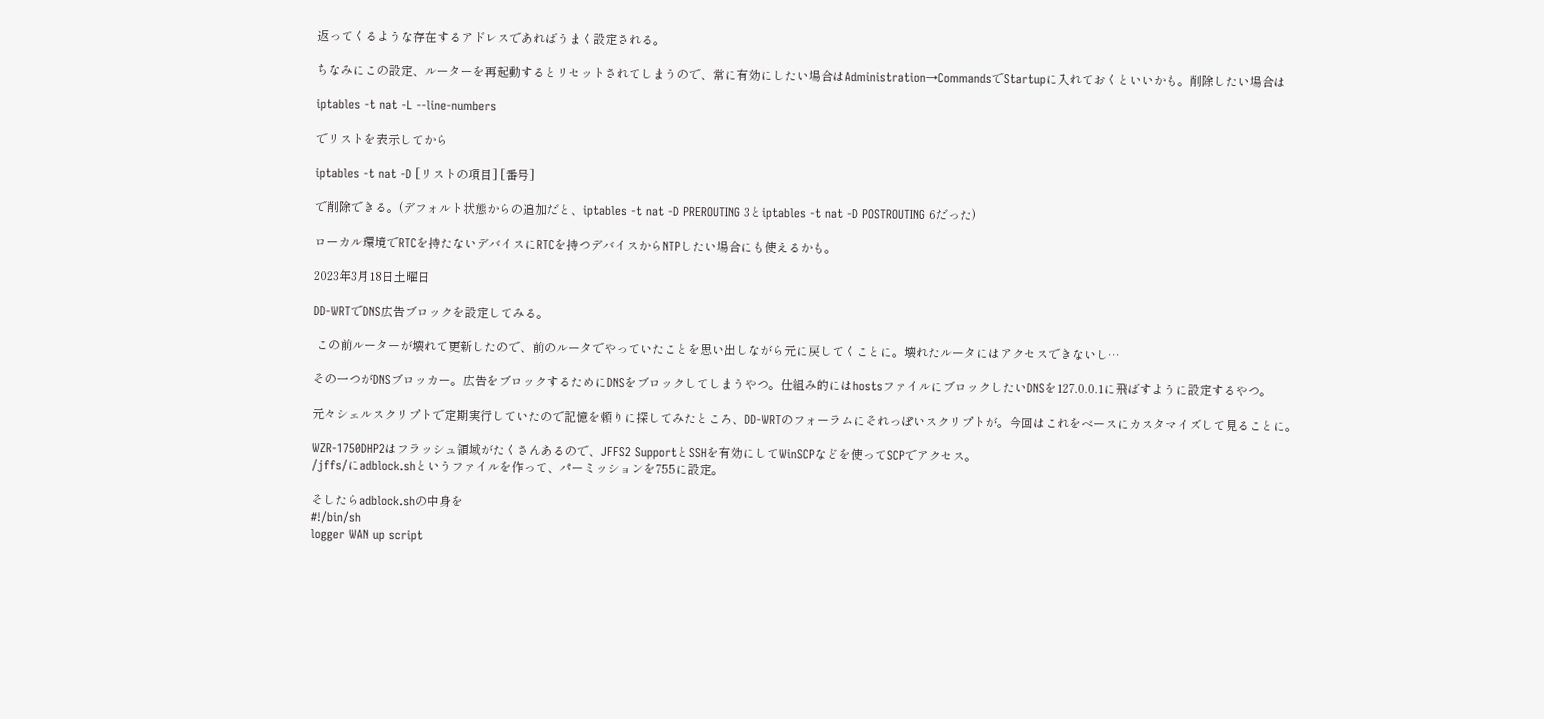返ってくるような存在するアドレスであればうまく設定される。

ちなみにこの設定、ルーターを再起動するとリセットされてしまうので、常に有効にしたい場合はAdministration→CommandsでStartupに入れておくといいかも。削除したい場合は

iptables -t nat -L --line-numbers

でリストを表示してから

iptables -t nat -D [リストの項目] [番号]

で削除できる。(デフォルト状態からの追加だと、iptables -t nat -D PREROUTING 3とiptables -t nat -D POSTROUTING 6だった)

ローカル環境でRTCを持たないデバイスにRTCを持つデバイスからNTPしたい場合にも使えるかも。

2023年3月18日土曜日

DD-WRTでDNS広告ブロックを設定してみる。

 この前ルーターが壊れて更新したので、前のルータでやっていたことを思い出しながら元に戻してくことに。壊れたルータにはアクセスできないし…

その一つがDNSブロッカー。広告をブロックするためにDNSをブロックしてしまうやつ。仕組み的にはhostsファイルにブロックしたいDNSを127.0.0.1に飛ばすように設定するやつ。

元々シェルスクリプトで定期実行していたので記憶を頼りに探してみたところ、DD-WRTのフォーラムにそれっぽいスクリプトが。今回はこれをベースにカスタマイズして見ることに。

WZR-1750DHP2はフラッシュ領域がたくさんあるので、JFFS2 SupportとSSHを有効にしてWinSCPなどを使ってSCPでアクセス。
/jffs/にadblock.shというファイルを作って、パーミッションを755に設定。

そしたらadblock.shの中身を
#!/bin/sh
logger WAN up script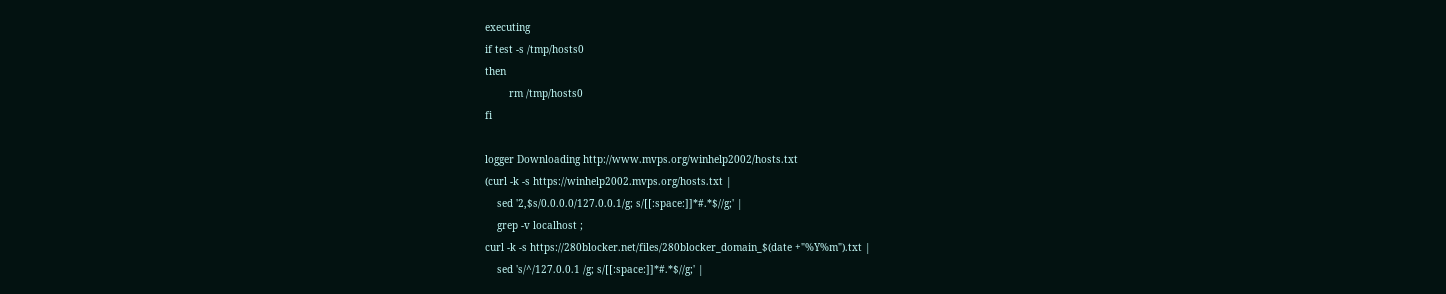executing
if test -s /tmp/hosts0
then
        rm /tmp/hosts0
fi

logger Downloading http://www.mvps.org/winhelp2002/hosts.txt
(curl -k -s https://winhelp2002.mvps.org/hosts.txt |
    sed '2,$s/0.0.0.0/127.0.0.1/g; s/[[:space:]]*#.*$//g;' |
    grep -v localhost ;
curl -k -s https://280blocker.net/files/280blocker_domain_$(date +"%Y%m").txt |
    sed 's/^/127.0.0.1 /g; s/[[:space:]]*#.*$//g;' |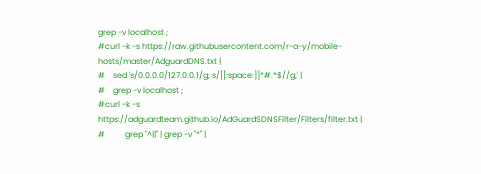grep -v localhost ;
#curl -k -s https://raw.githubusercontent.com/r-a-y/mobile-hosts/master/AdguardDNS.txt |
#    sed 's/0.0.0.0/127.0.0.1/g; s/[[:space:]]*#.*$//g;' |
#    grep -v localhost ;
#curl -k -s https://adguardteam.github.io/AdGuardSDNSFilter/Filters/filter.txt |
#          grep "^||" | grep -v "*" |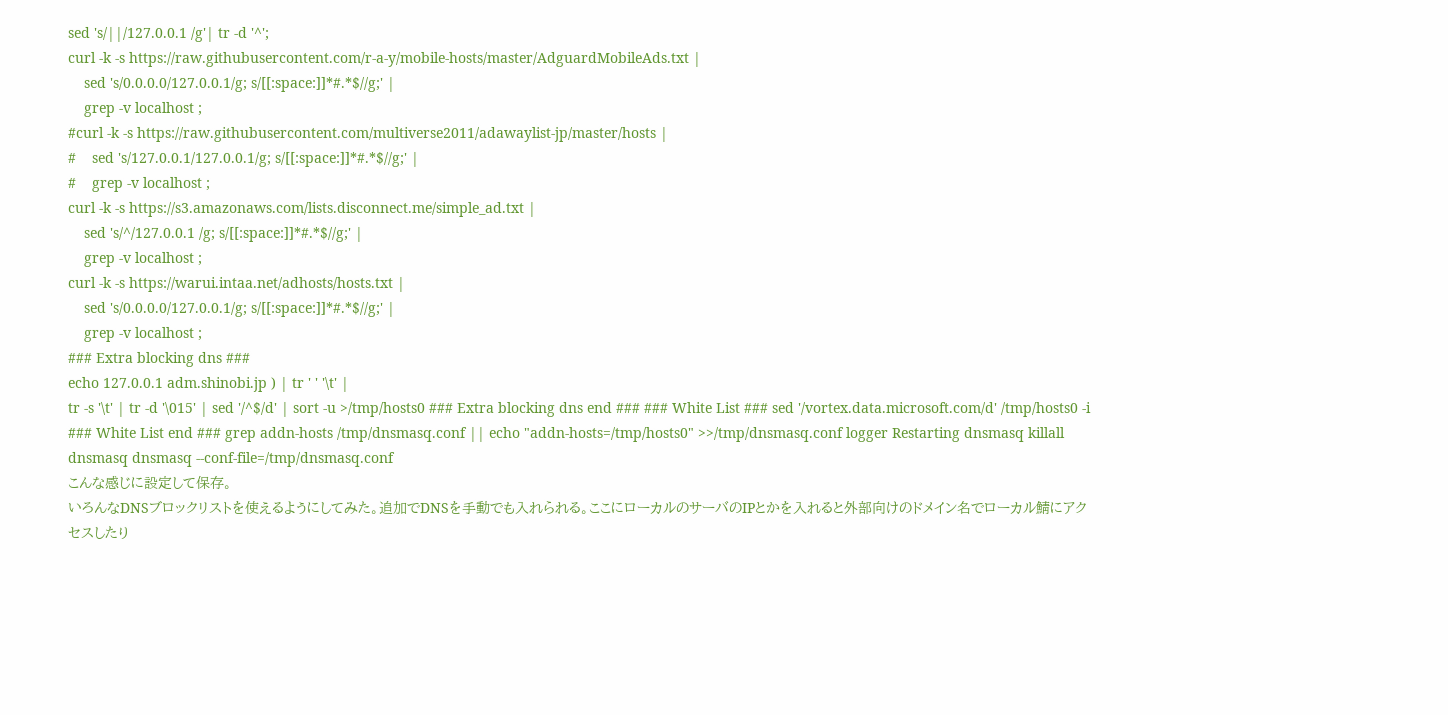sed 's/||/127.0.0.1 /g'| tr -d '^';
curl -k -s https://raw.githubusercontent.com/r-a-y/mobile-hosts/master/AdguardMobileAds.txt |
    sed 's/0.0.0.0/127.0.0.1/g; s/[[:space:]]*#.*$//g;' |
    grep -v localhost ;
#curl -k -s https://raw.githubusercontent.com/multiverse2011/adawaylist-jp/master/hosts |
#    sed 's/127.0.0.1/127.0.0.1/g; s/[[:space:]]*#.*$//g;' |
#    grep -v localhost ;
curl -k -s https://s3.amazonaws.com/lists.disconnect.me/simple_ad.txt |
    sed 's/^/127.0.0.1 /g; s/[[:space:]]*#.*$//g;' |
    grep -v localhost ;
curl -k -s https://warui.intaa.net/adhosts/hosts.txt |
    sed 's/0.0.0.0/127.0.0.1/g; s/[[:space:]]*#.*$//g;' |
    grep -v localhost ;
### Extra blocking dns ###
echo 127.0.0.1 adm.shinobi.jp ) | tr ' ' '\t' |
tr -s '\t' | tr -d '\015' | sed '/^$/d' | sort -u >/tmp/hosts0 ### Extra blocking dns end ### ### White List ### sed '/vortex.data.microsoft.com/d' /tmp/hosts0 -i ### White List end ### grep addn-hosts /tmp/dnsmasq.conf || echo "addn-hosts=/tmp/hosts0" >>/tmp/dnsmasq.conf logger Restarting dnsmasq killall dnsmasq dnsmasq --conf-file=/tmp/dnsmasq.conf
こんな感じに設定して保存。
いろんなDNSブロックリストを使えるようにしてみた。追加でDNSを手動でも入れられる。ここにローカルのサーバのIPとかを入れると外部向けのドメイン名でローカル鯖にアクセスしたり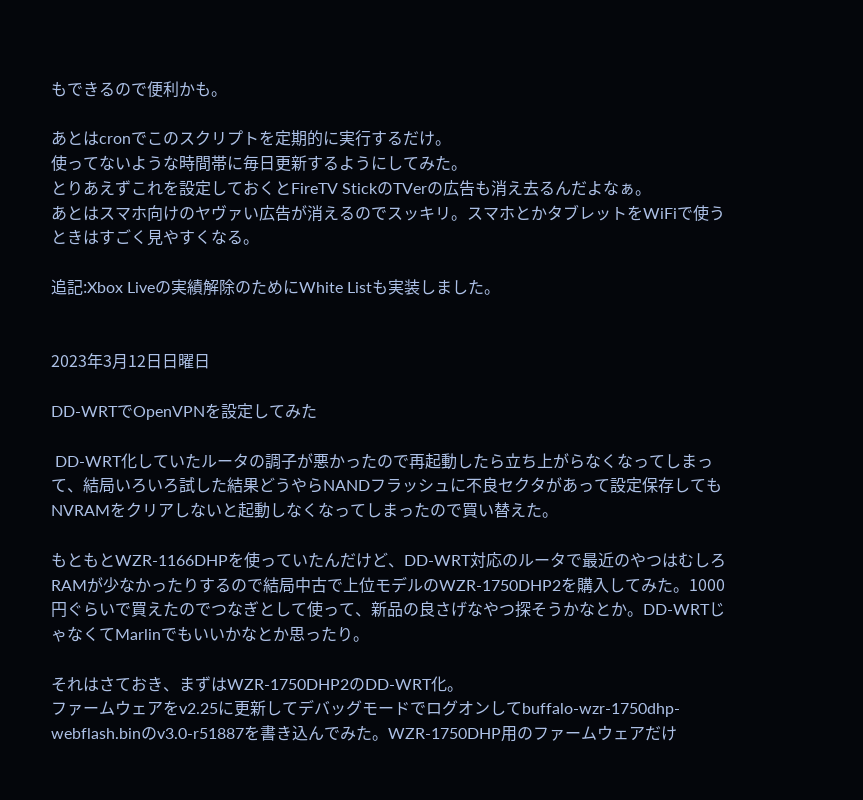もできるので便利かも。

あとはcronでこのスクリプトを定期的に実行するだけ。
使ってないような時間帯に毎日更新するようにしてみた。
とりあえずこれを設定しておくとFireTV StickのTVerの広告も消え去るんだよなぁ。
あとはスマホ向けのヤヴァい広告が消えるのでスッキリ。スマホとかタブレットをWiFiで使うときはすごく見やすくなる。

追記:Xbox Liveの実績解除のためにWhite Listも実装しました。


2023年3月12日日曜日

DD-WRTでOpenVPNを設定してみた

 DD-WRT化していたルータの調子が悪かったので再起動したら立ち上がらなくなってしまって、結局いろいろ試した結果どうやらNANDフラッシュに不良セクタがあって設定保存してもNVRAMをクリアしないと起動しなくなってしまったので買い替えた。

もともとWZR-1166DHPを使っていたんだけど、DD-WRT対応のルータで最近のやつはむしろRAMが少なかったりするので結局中古で上位モデルのWZR-1750DHP2を購入してみた。1000円ぐらいで買えたのでつなぎとして使って、新品の良さげなやつ探そうかなとか。DD-WRTじゃなくてMarlinでもいいかなとか思ったり。

それはさておき、まずはWZR-1750DHP2のDD-WRT化。
ファームウェアをv2.25に更新してデバッグモードでログオンしてbuffalo-wzr-1750dhp-webflash.binのv3.0-r51887を書き込んでみた。WZR-1750DHP用のファームウェアだけ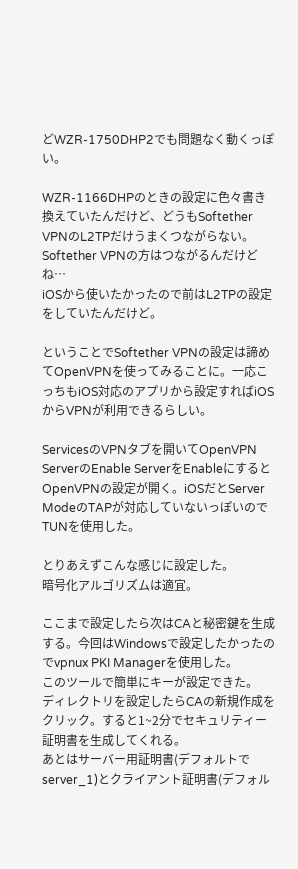どWZR-1750DHP2でも問題なく動くっぽい。

WZR-1166DHPのときの設定に色々書き換えていたんだけど、どうもSoftether VPNのL2TPだけうまくつながらない。Softether VPNの方はつながるんだけどね…
iOSから使いたかったので前はL2TPの設定をしていたんだけど。

ということでSoftether VPNの設定は諦めてOpenVPNを使ってみることに。一応こっちもiOS対応のアプリから設定すればiOSからVPNが利用できるらしい。

ServicesのVPNタブを開いてOpenVPN ServerのEnable ServerをEnableにするとOpenVPNの設定が開く。iOSだとServer ModeのTAPが対応していないっぽいのでTUNを使用した。

とりあえずこんな感じに設定した。
暗号化アルゴリズムは適宜。

ここまで設定したら次はCAと秘密鍵を生成する。今回はWindowsで設定したかったのでvpnux PKI Managerを使用した。
このツールで簡単にキーが設定できた。
ディレクトリを設定したらCAの新規作成をクリック。すると1~2分でセキュリティー証明書を生成してくれる。
あとはサーバー用証明書(デフォルトでserver_1)とクライアント証明書(デフォル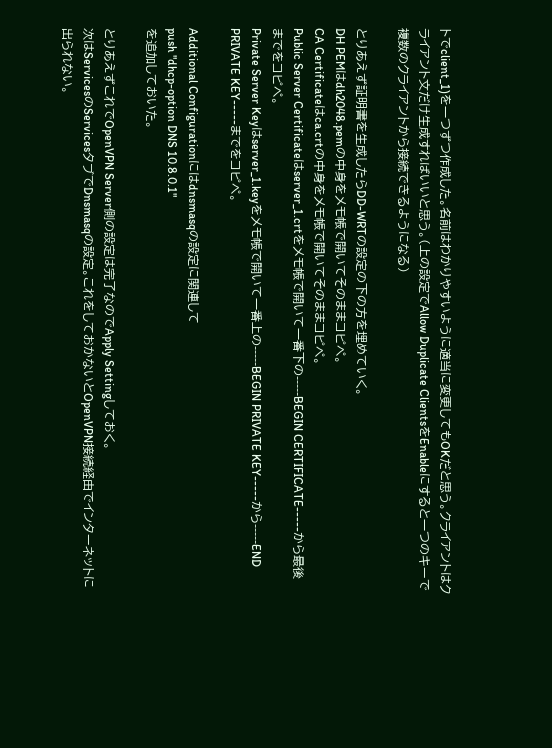トでclient_1)を一つずつ作成した。名前はわかりやすいように適当に変更してもOKだと思う。クライアントはクライアント文だけ生成すればいいと思う。(上の設定でAllow Duplicate ClientsをEnableにすると一つのキーで複数のクライアントから接続できるようになる)

とりあえず証明書を生成したらDD-WRTの設定の下の方を埋めていく。
DH PEMはdh2048.pemの中身をメモ帳で開いてそのままコピペ。
CA Certificateはca.crtの中身をメモ帳で開いてそのままコピペ。
Public Server Certificateはserver_1.crtをメモ帳で開いて一番下の-----BEGIN CERTIFICATE-----から最後までをコピペ。
Private Server Keyはserver_1.keyをメモ帳で開いて一番上の-----BEGIN PRIVATE KEY-----から-----END PRIVATE KEY-----までをコピペ。

Additional Configurationにはdnsmasqの設定に関連して
push "dhcp-option DNS 10.8.0.1"
を追加しておいた。

とりあえずこれでOpenVPN Server側の設定は完了なのでApply Settingしておく。
次はServicesのServicesタブでDnsmasqの設定。これをしておかないとOpenVPN接続経由でインターネットに出られない。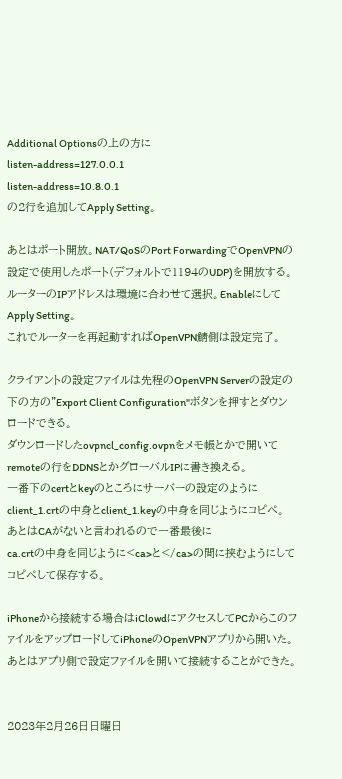Additional Optionsの上の方に
listen-address=127.0.0.1
listen-address=10.8.0.1
の2行を追加してApply Setting。

あとはポート開放。NAT/QoSのPort ForwardingでOpenVPNの設定で使用したポート(デフォルトで1194のUDP)を開放する。
ルーターのIPアドレスは環境に合わせて選択。EnableにしてApply Setting。
これでルーターを再起動すればOpenVPN鯖側は設定完了。

クライアントの設定ファイルは先程のOpenVPN Serverの設定の下の方の"Export Client Configuration"ボタンを押すとダウンロードできる。
ダウンロードしたovpncl_config.ovpnをメモ帳とかで開いて
remoteの行をDDNSとかグローバルIPに書き換える。
一番下のcertとkeyのところにサーバーの設定のようにclient_1.crtの中身とclient_1.keyの中身を同じようにコピペ。
あとはCAがないと言われるので一番最後に
ca.crtの中身を同じように<ca>と</ca>の間に挟むようにしてコピペして保存する。

iPhoneから接続する場合はiClowdにアクセスしてPCからこのファイルをアップロードしてiPhoneのOpenVPNアプリから開いた。あとはアプリ側で設定ファイルを開いて接続することができた。


2023年2月26日日曜日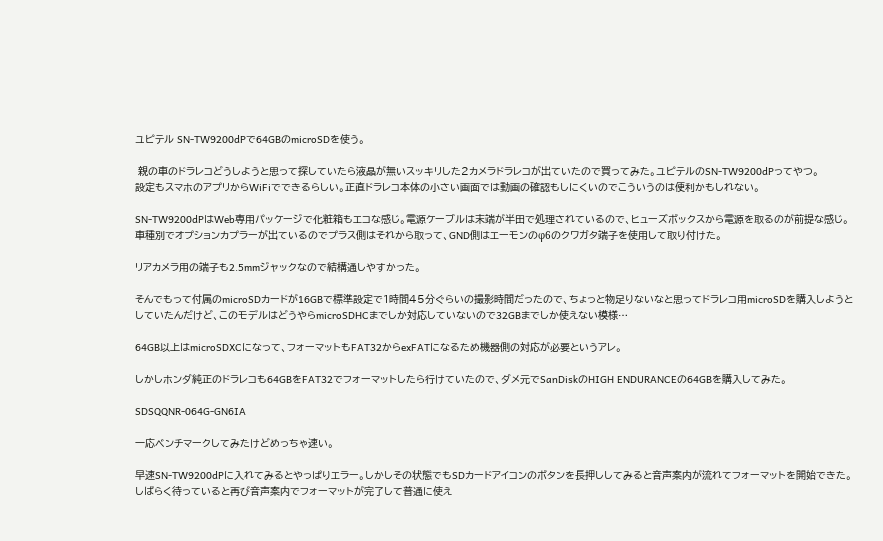ユピテル SN-TW9200dPで64GBのmicroSDを使う。

 親の車のドラレコどうしようと思って探していたら液晶が無いスッキリした2カメラドラレコが出ていたので買ってみた。ユピテルのSN-TW9200dPってやつ。
設定もスマホのアプリからWiFiでできるらしい。正直ドラレコ本体の小さい画面では動画の確認もしにくいのでこういうのは便利かもしれない。

SN-TW9200dPはWeb専用パッケージで化粧箱もエコな感じ。電源ケーブルは末端が半田で処理されているので、ヒューズボックスから電源を取るのが前提な感じ。
車種別でオプションカプラーが出ているのでプラス側はそれから取って、GND側はエーモンのφ6のクワガタ端子を使用して取り付けた。

リアカメラ用の端子も2.5mmジャックなので結構通しやすかった。

そんでもって付属のmicroSDカードが16GBで標準設定で1時間45分ぐらいの撮影時間だったので、ちょっと物足りないなと思ってドラレコ用microSDを購入しようとしていたんだけど、このモデルはどうやらmicroSDHCまでしか対応していないので32GBまでしか使えない模様…

64GB以上はmicroSDXCになって、フォーマットもFAT32からexFATになるため機器側の対応が必要というアレ。

しかしホンダ純正のドラレコも64GBをFAT32でフォーマットしたら行けていたので、ダメ元でSanDiskのHIGH ENDURANCEの64GBを購入してみた。

SDSQQNR-064G-GN6IA

一応ベンチマークしてみたけどめっちゃ速い。

早速SN-TW9200dPに入れてみるとやっぱりエラー。しかしその状態でもSDカードアイコンのボタンを長押ししてみると音声案内が流れてフォーマットを開始できた。しばらく待っていると再び音声案内でフォーマットが完了して普通に使え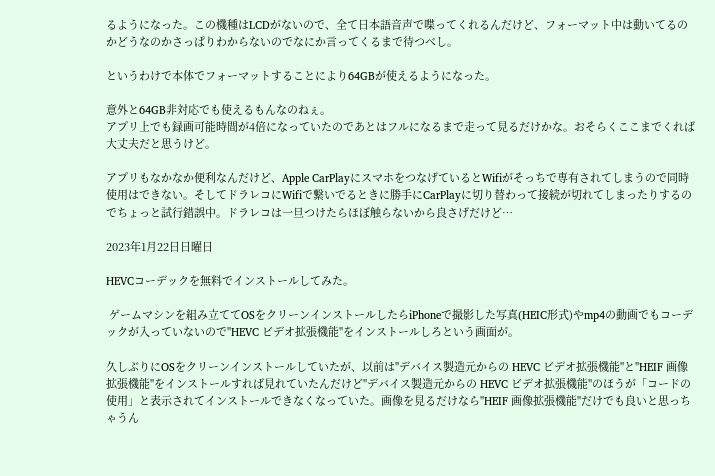るようになった。この機種はLCDがないので、全て日本語音声で喋ってくれるんだけど、フォーマット中は動いてるのかどうなのかさっぱりわからないのでなにか言ってくるまで待つべし。

というわけで本体でフォーマットすることにより64GBが使えるようになった。

意外と64GB非対応でも使えるもんなのねぇ。
アプリ上でも録画可能時間が4倍になっていたのであとはフルになるまで走って見るだけかな。おそらくここまでくれば大丈夫だと思うけど。

アプリもなかなか便利なんだけど、Apple CarPlayにスマホをつなげているとWifiがそっちで専有されてしまうので同時使用はできない。そしてドラレコにWifiで繋いでるときに勝手にCarPlayに切り替わって接続が切れてしまったりするのでちょっと試行錯誤中。ドラレコは一旦つけたらほぼ触らないから良さげだけど…

2023年1月22日日曜日

HEVCコーデックを無料でインストールしてみた。

 ゲームマシンを組み立ててOSをクリーンインストールしたらiPhoneで撮影した写真(HEIC形式)やmp4の動画でもコーデックが入っていないので"HEVC ビデオ拡張機能"をインストールしろという画面が。

久しぶりにOSをクリーンインストールしていたが、以前は"デバイス製造元からの HEVC ビデオ拡張機能"と"HEIF 画像拡張機能"をインストールすれば見れていたんだけど"デバイス製造元からの HEVC ビデオ拡張機能"のほうが「コードの使用」と表示されてインストールできなくなっていた。画像を見るだけなら"HEIF 画像拡張機能"だけでも良いと思っちゃうん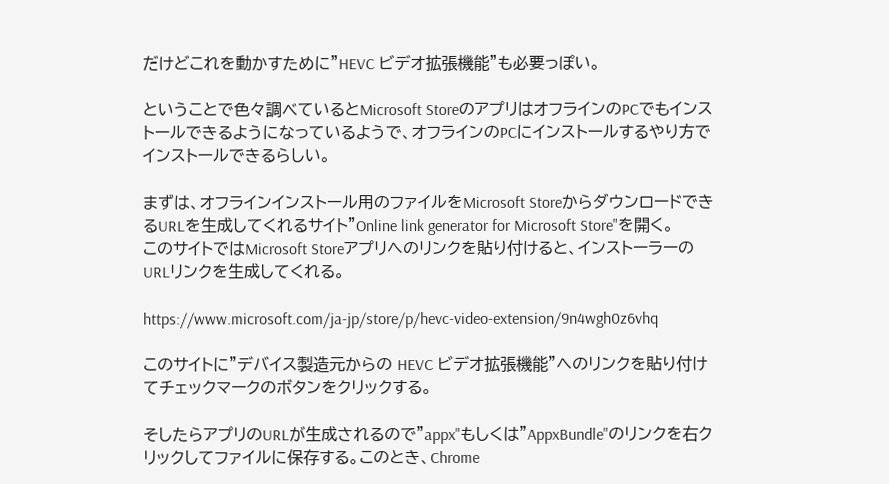だけどこれを動かすために"HEVC ビデオ拡張機能"も必要っぽい。

ということで色々調べているとMicrosoft StoreのアプリはオフラインのPCでもインストールできるようになっているようで、オフラインのPCにインストールするやり方でインストールできるらしい。

まずは、オフラインインストール用のファイルをMicrosoft StoreからダウンロードできるURLを生成してくれるサイト"Online link generator for Microsoft Store"を開く。
このサイトではMicrosoft Storeアプリへのリンクを貼り付けると、インストーラーのURLリンクを生成してくれる。

https://www.microsoft.com/ja-jp/store/p/hevc-video-extension/9n4wgh0z6vhq

このサイトに"デバイス製造元からの HEVC ビデオ拡張機能"へのリンクを貼り付けてチェックマークのボタンをクリックする。

そしたらアプリのURLが生成されるので"appx"もしくは"AppxBundle"のリンクを右クリックしてファイルに保存する。このとき、Chrome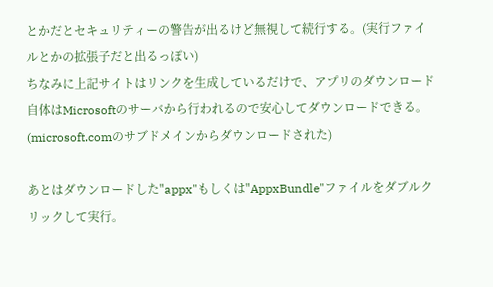とかだとセキュリティーの警告が出るけど無視して続行する。(実行ファイルとかの拡張子だと出るっぽい)
ちなみに上記サイトはリンクを生成しているだけで、アプリのダウンロード自体はMicrosoftのサーバから行われるので安心してダウンロードできる。(microsoft.comのサブドメインからダウンロードされた)

あとはダウンロードした"appx"もしくは"AppxBundle"ファイルをダブルクリックして実行。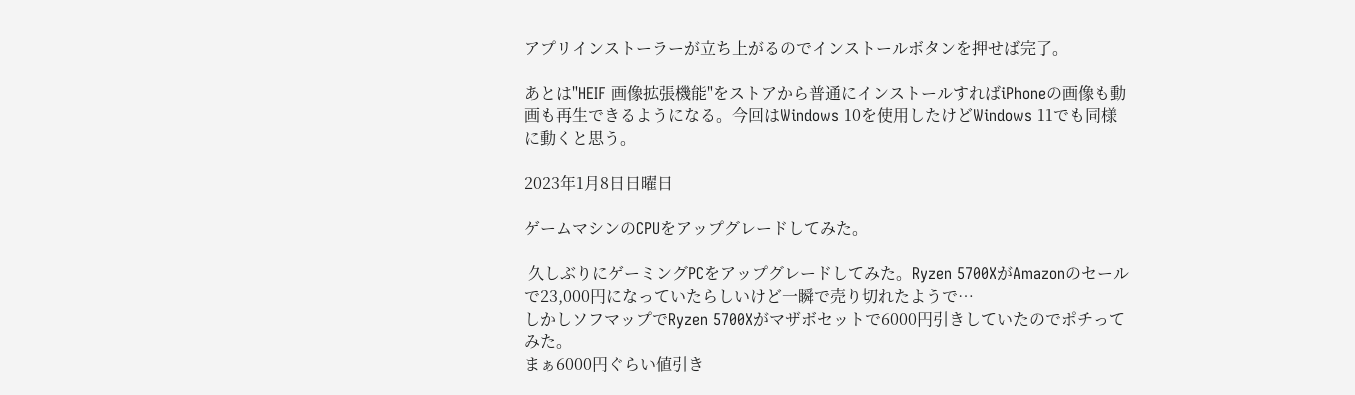アプリインストーラーが立ち上がるのでインストールボタンを押せば完了。

あとは"HEIF 画像拡張機能"をストアから普通にインストールすればiPhoneの画像も動画も再生できるようになる。今回はWindows 10を使用したけどWindows 11でも同様に動くと思う。

2023年1月8日日曜日

ゲームマシンのCPUをアップグレードしてみた。

 久しぶりにゲーミングPCをアップグレードしてみた。Ryzen 5700XがAmazonのセールで23,000円になっていたらしいけど一瞬で売り切れたようで…
しかしソフマップでRyzen 5700Xがマザボセットで6000円引きしていたのでポチってみた。
まぁ6000円ぐらい値引き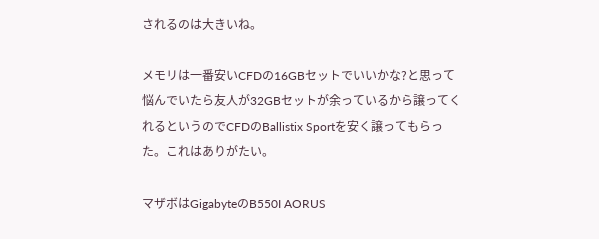されるのは大きいね。

メモリは一番安いCFDの16GBセットでいいかな?と思って悩んでいたら友人が32GBセットが余っているから譲ってくれるというのでCFDのBallistix Sportを安く譲ってもらった。これはありがたい。

マザボはGigabyteのB550I AORUS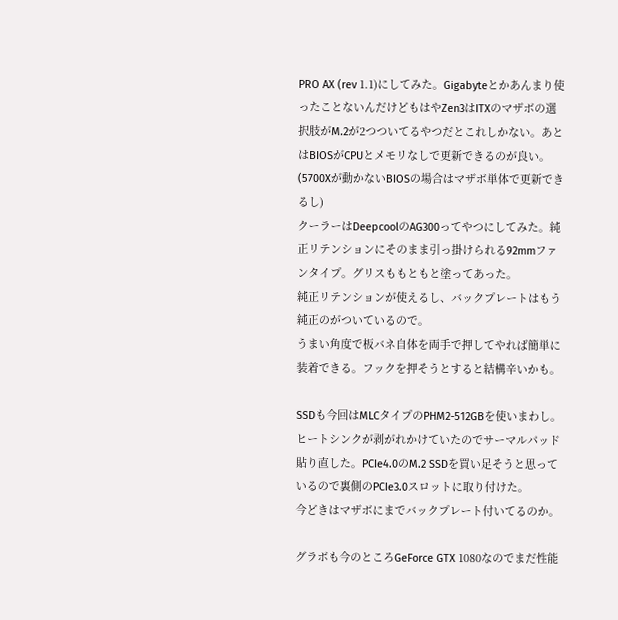PRO AX (rev 1.1)にしてみた。Gigabyteとかあんまり使ったことないんだけどもはやZen3はITXのマザボの選択肢がM.2が2つついてるやつだとこれしかない。あとはBIOSがCPUとメモリなしで更新できるのが良い。(5700Xが動かないBIOSの場合はマザボ単体で更新できるし)
クーラーはDeepcoolのAG300ってやつにしてみた。純正リテンションにそのまま引っ掛けられる92mmファンタイプ。グリスももともと塗ってあった。
純正リテンションが使えるし、バックプレートはもう純正のがついているので。
うまい角度で板バネ自体を両手で押してやれば簡単に装着できる。フックを押そうとすると結構辛いかも。

SSDも今回はMLCタイプのPHM2-512GBを使いまわし。ヒートシンクが剥がれかけていたのでサーマルパッド貼り直した。PCIe4.0のM.2 SSDを買い足そうと思っているので裏側のPCIe3.0スロットに取り付けた。
今どきはマザボにまでバックプレート付いてるのか。

グラボも今のところGeForce GTX 1080なのでまだ性能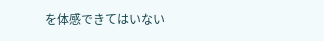を体感できてはいない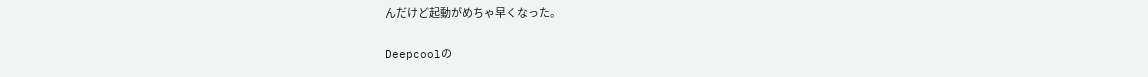んだけど起動がめちゃ早くなった。

Deepcoolの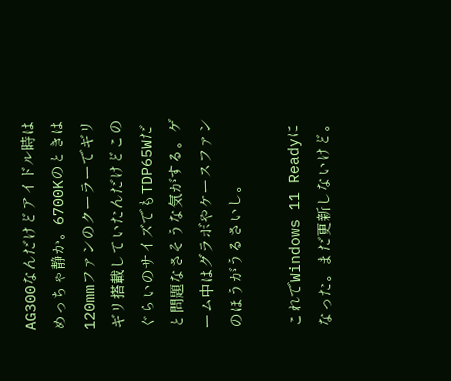AG300なんだけどアイドル時はめっちゃ静か。6700Kのときは120mmファンのクーラーでギリギリ搭載していたんだけどこのぐらいのサイズでもTDP65Wだと問題なさそうな気がする。ゲーム中はグラボやケースファンのほうがうるさいし。

これでWindows 11 Readyになった。まだ更新しないけど。